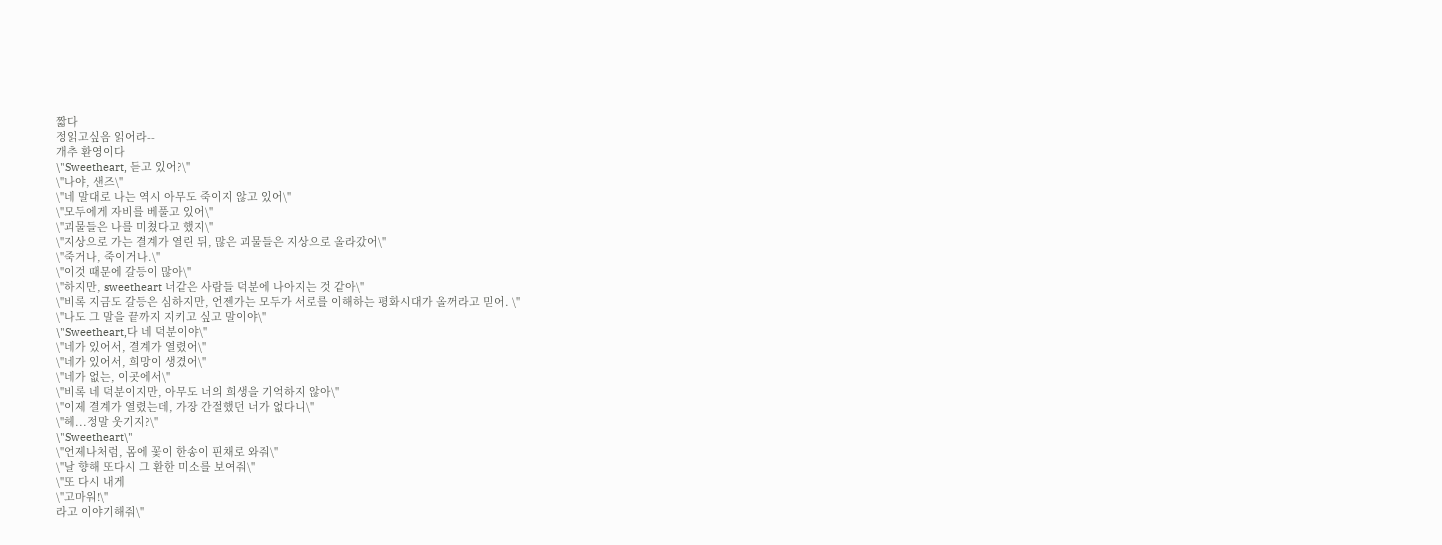짧다
정읽고싶음 읽어라--
개추 환영이다
\"Sweetheart, 듣고 있어?\"
\"나야, 샌즈\"
\"네 말대로 나는 역시 아무도 죽이지 않고 있어\"
\"모두에게 자비를 베풀고 있어\"
\"괴물들은 나를 미쳤다고 했지\"
\"지상으로 가는 결계가 열린 뒤, 많은 괴물들은 지상으로 올라갔어\"
\"죽거나, 죽이거나.\"
\"이것 때문에 갈등이 많아\"
\"하지만, sweetheart 너같은 사람들 덕분에 나아지는 것 같아\"
\"비록 지금도 갈등은 심하지만, 언젠가는 모두가 서로를 이해하는 평화시대가 올꺼라고 믿어. \"
\"나도 그 말을 끝까지 지키고 싶고 말이야\"
\"Sweetheart,다 네 덕분이야\"
\"네가 있어서, 결계가 열렸어\"
\"네가 있어서, 희망이 생겼어\"
\"네가 없는, 이곳에서\"
\"비록 네 덕분이지만, 아무도 너의 희생을 기억하지 않아\"
\"이제 결계가 열렸는데, 가장 간절했던 너가 없다니\"
\"헤...정말 웃기지?\"
\"Sweetheart\"
\"언제나처럼, 몸에 꽃이 한송이 핀채로 와줘\"
\"날 향해 또다시 그 환한 미소를 보여줘\"
\"또 다시 내게
\"고마워!\"
라고 이야기해줘\"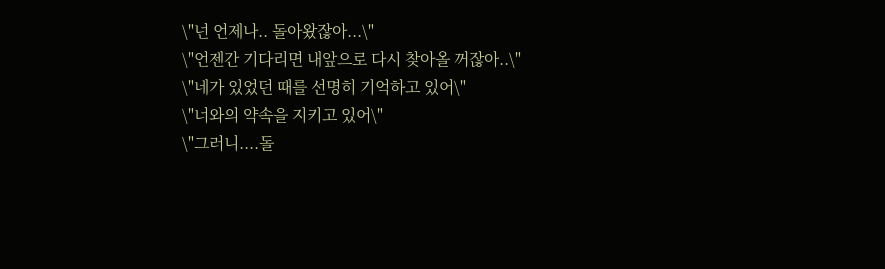\"넌 언제나.. 돌아왔잖아...\"
\"언젠간 기다리면 내앞으로 다시 찾아올 꺼잖아..\"
\"네가 있었던 때를 선명히 기억하고 있어\"
\"너와의 약속을 지키고 있어\"
\"그러니....돌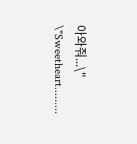아와줘...\"
\"Sweetheart.........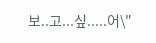보..고...싶.....어\"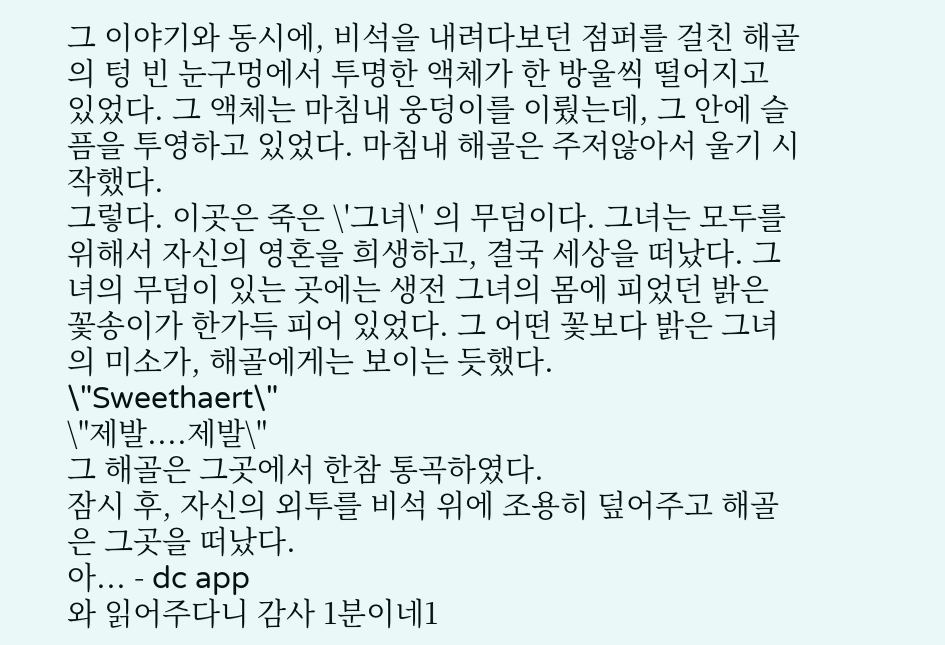그 이야기와 동시에, 비석을 내려다보던 점퍼를 걸친 해골의 텅 빈 눈구멍에서 투명한 액체가 한 방울씩 떨어지고 있었다. 그 액체는 마침내 웅덩이를 이뤘는데, 그 안에 슬픔을 투영하고 있었다. 마침내 해골은 주저않아서 울기 시작했다.
그렇다. 이곳은 죽은 \'그녀\' 의 무덤이다. 그녀는 모두를 위해서 자신의 영혼을 희생하고, 결국 세상을 떠났다. 그녀의 무덤이 있는 곳에는 생전 그녀의 몸에 피었던 밝은 꽃송이가 한가득 피어 있었다. 그 어떤 꽃보다 밝은 그녀의 미소가, 해골에게는 보이는 듯했다.
\"Sweethaert\"
\"제발....제발\"
그 해골은 그곳에서 한참 통곡하였다.
잠시 후, 자신의 외투를 비석 위에 조용히 덮어주고 해골은 그곳을 떠났다.
아... - dc app
와 읽어주다니 감사 1분이네1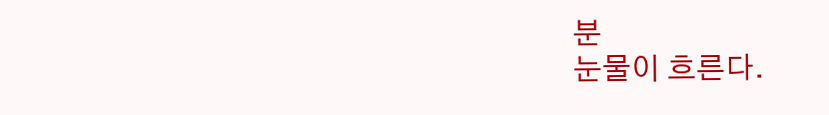분
눈물이 흐른다.